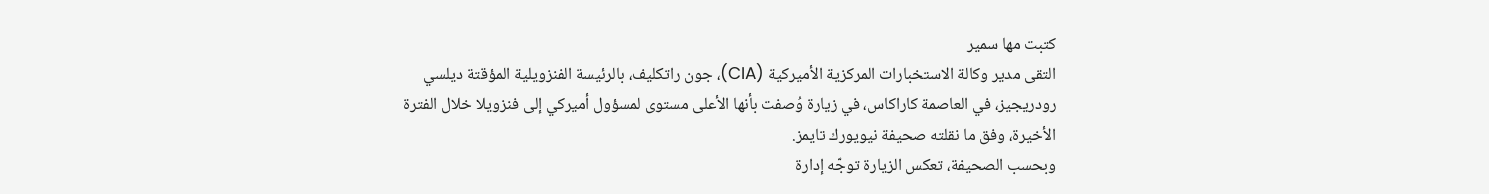كتبت مها سمير
التقى مدير وكالة الاستخبارات المركزية الأميركية (CIA)، جون راتكليف، بالرئيسة الفنزويلية المؤقتة ديلسي رودريجيز، في العاصمة كاراكاس، في زيارة وُصفت بأنها الأعلى مستوى لمسؤول أميركي إلى فنزويلا خلال الفترة الأخيرة، وفق ما نقلته صحيفة نيويورك تايمز.
وبحسب الصحيفة، تعكس الزيارة توجّه إدارة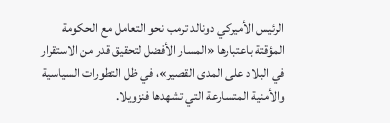الرئيس الأميركي دونالد ترمب نحو التعامل مع الحكومة المؤقتة باعتبارها «المسار الأفضل لتحقيق قدر من الاستقرار في البلاد على المدى القصير»، في ظل التطورات السياسية والأمنية المتسارعة التي تشهدها فنزويلا.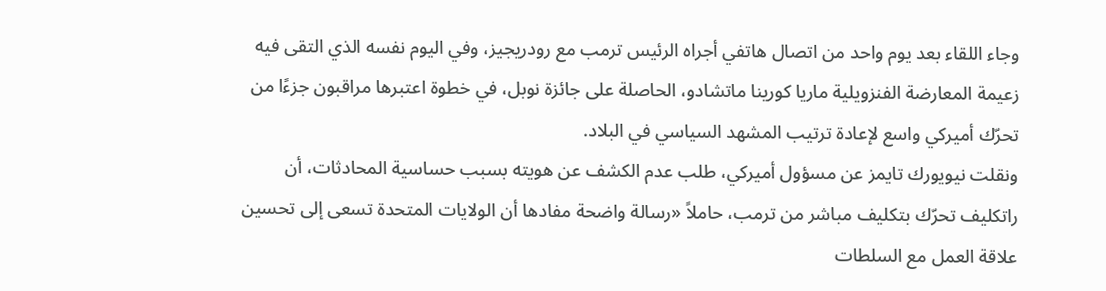وجاء اللقاء بعد يوم واحد من اتصال هاتفي أجراه الرئيس ترمب مع رودريجيز، وفي اليوم نفسه الذي التقى فيه زعيمة المعارضة الفنزويلية ماريا كورينا ماتشادو، الحاصلة على جائزة نوبل، في خطوة اعتبرها مراقبون جزءًا من تحرّك أميركي واسع لإعادة ترتيب المشهد السياسي في البلاد.
ونقلت نيويورك تايمز عن مسؤول أميركي، طلب عدم الكشف عن هويته بسبب حساسية المحادثات، أن راتكليف تحرّك بتكليف مباشر من ترمب، حاملاً «رسالة واضحة مفادها أن الولايات المتحدة تسعى إلى تحسين علاقة العمل مع السلطات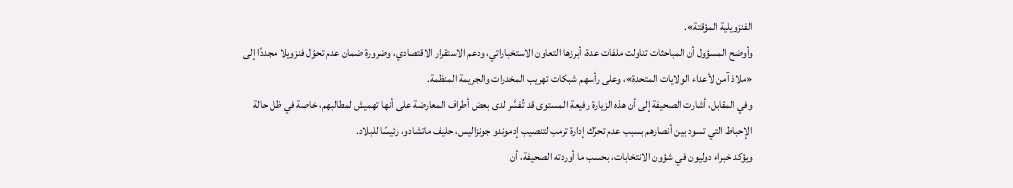الفنزويلية المؤقتة».
وأوضح المسؤول أن المباحثات تناولت ملفات عدة، أبرزها التعاون الاستخباراتي، ودعم الاستقرار الاقتصادي، وضرورة ضمان عدم تحوّل فنزويلا مجددًا إلى «ملاذ آمن لأعداء الولايات المتحدة»، وعلى رأسهم شبكات تهريب المخدرات والجريمة المنظمة.
وفي المقابل، أشارت الصحيفة إلى أن هذه الزيارة رفيعة المستوى قد تُفسَّر لدى بعض أطراف المعارضة على أنها تهميش لمطالبهم، خاصة في ظل حالة الإحباط التي تسود بين أنصارهم بسبب عدم تحرّك إدارة ترمب لتنصيب إدموندو جونزاليس، حليف ماتشادو، رئيسًا للبلاد.
ويؤكد خبراء دوليون في شؤون الانتخابات، بحسب ما أوردته الصحيفة، أن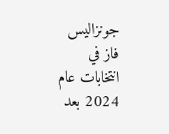جونزاليس فاز في انتخابات عام 2024 بعد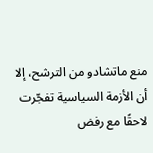منع ماتشادو من الترشح، إلا أن الأزمة السياسية تفجّرت لاحقًا مع رفض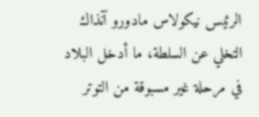الرئيس نيكولاس مادورو آنذاك التخلي عن السلطة، ما أدخل البلاد في مرحلة غير مسبوقة من التوتر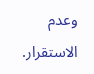وعدم الاستقرار.